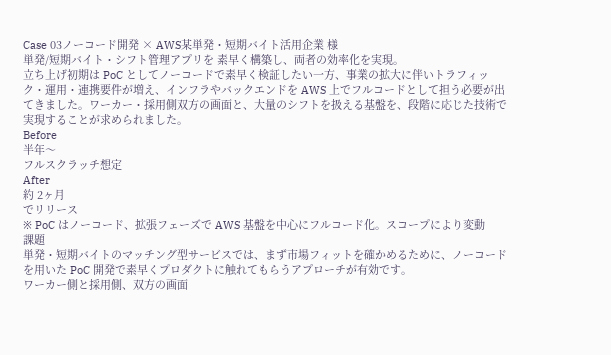Case 03ノーコード開発 × AWS某単発・短期バイト活用企業 様
単発/短期バイト・シフト管理アプリを 素早く構築し、両者の効率化を実現。
立ち上げ初期は PoC としてノーコードで素早く検証したい一方、事業の拡大に伴いトラフィック・運用・連携要件が増え、インフラやバックエンドを AWS 上でフルコードとして担う必要が出てきました。ワーカー・採用側双方の画面と、大量のシフトを扱える基盤を、段階に応じた技術で実現することが求められました。
Before
半年〜
フルスクラッチ想定
After
約 2ヶ月
でリリース
※ PoC はノーコード、拡張フェーズで AWS 基盤を中心にフルコード化。スコープにより変動
課題
単発・短期バイトのマッチング型サービスでは、まず市場フィットを確かめるために、ノーコードを用いた PoC 開発で素早くプロダクトに触れてもらうアプローチが有効です。
ワーカー側と採用側、双方の画面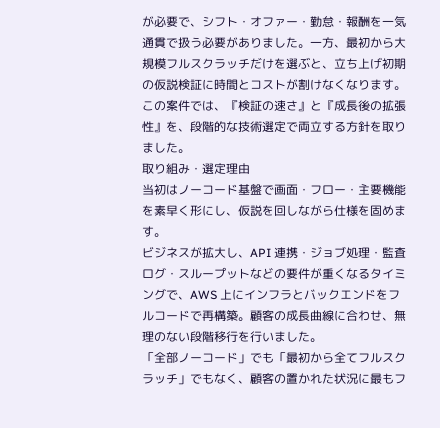が必要で、シフト・オファー・勤怠・報酬を一気通貫で扱う必要がありました。一方、最初から大規模フルスクラッチだけを選ぶと、立ち上げ初期の仮説検証に時間とコストが割けなくなります。
この案件では、『検証の速さ』と『成長後の拡張性』を、段階的な技術選定で両立する方針を取りました。
取り組み・選定理由
当初はノーコード基盤で画面・フロー・主要機能を素早く形にし、仮説を回しながら仕様を固めます。
ビジネスが拡大し、API 連携・ジョブ処理・監査ログ・スループットなどの要件が重くなるタイミングで、AWS 上にインフラとバックエンドをフルコードで再構築。顧客の成長曲線に合わせ、無理のない段階移行を行いました。
「全部ノーコード」でも「最初から全てフルスクラッチ」でもなく、顧客の置かれた状況に最もフ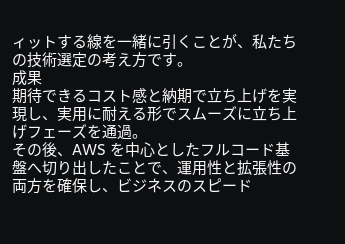ィットする線を一緒に引くことが、私たちの技術選定の考え方です。
成果
期待できるコスト感と納期で立ち上げを実現し、実用に耐える形でスムーズに立ち上げフェーズを通過。
その後、AWS を中心としたフルコード基盤へ切り出したことで、運用性と拡張性の両方を確保し、ビジネスのスピード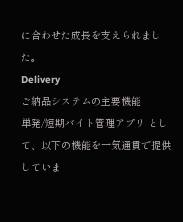に合わせた成長を支えられました。
Delivery
ご納品システムの主要機能
単発/短期バイト管理アプリ として、以下の機能を一気通貫で提供していま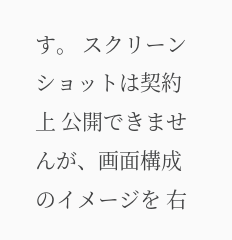す。 スクリーンショットは契約上 公開できませんが、画面構成のイメージを 右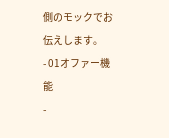側のモックでお伝えします。
- 01オファー機能
-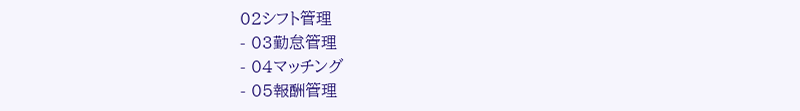02シフト管理
- 03勤怠管理
- 04マッチング
- 05報酬管理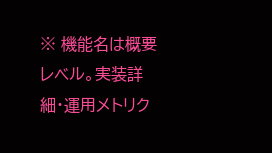※ 機能名は概要レベル。実装詳細・運用メトリク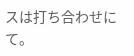スは打ち合わせにて。